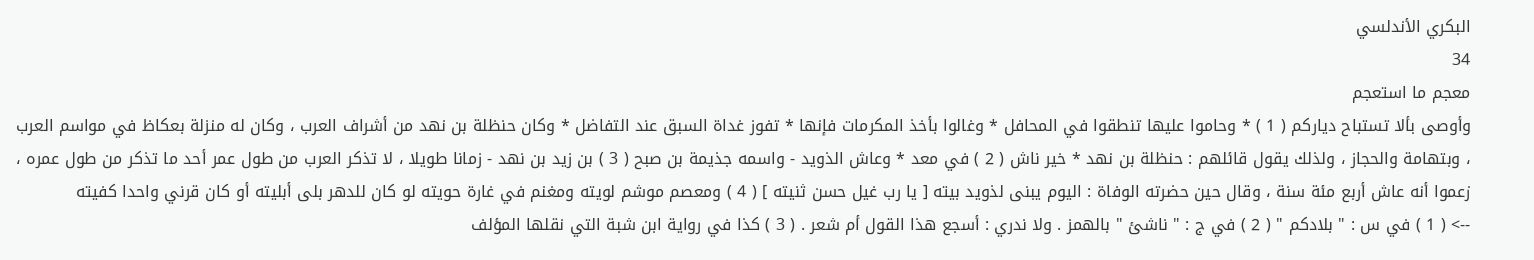البكري الأندلسي
34
معجم ما استعجم
وأوصى بألا تستباح دياركم ( 1 ) * وحاموا عليها تنطقوا في المحافل * وغالوا بأخذ المكرمات فإنها * تفوز غداة السبق عند التفاضل * وكان حنظلة بن نهد من أشراف العرب ، وكان له منزلة بعكاظ في مواسم العرب ، وبتهامة والحجاز ، ولذلك يقول قائلهم : حنظلة بن نهد * خير ناش ( 2 ) في معد * وعاش الذويد - واسمه جذيمة بن صبح ( 3 ) بن زيد بن نهد - زمانا طويلا ، لا تذكر العرب من طول عمر أحد ما تذكر من طول عمره ، زعموا أنه عاش أربع مئة سنة ، وقال حين حضرته الوفاة : اليوم يبنى لذويد بيته [ يا رب غيل حسن ثنيته ] ( 4 ) ومعصم موشم لويته ومغنم في غارة حويته لو كان للدهر بلى أبليته أو كان قرني واحدا كفيته
--> ( 1 ) في س : " بلادكم " ( 2 ) في ج : " ناشئ " بالهمز . ولا ندري : أسجع هذا القول أم شعر . ( 3 ) كذا في رواية ابن شبة التي نقلها المؤلف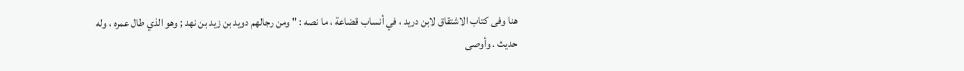هنا وفى كتاب الاشتقاق لابن دريد ، في أنساب قضاعة ، ما نصه : " ومن رجالهم دويد بن زيد بن نهد ; وهو الذي طال عمره ، وله حديث . وأوصى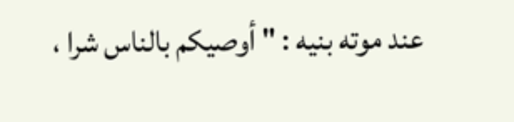عند موته بنيه : " أوصيكم بالناس شرا ،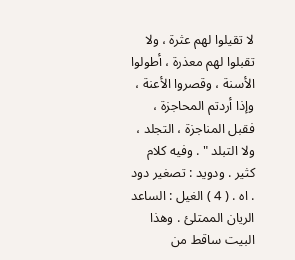لا تقيلوا لهم عثرة ، ولا تقبلوا لهم معذرة ، أطولوا الأسنة ، وقصروا الأعنة ، وإذا أردتم المحاجزة ، فقبل المناجزة ، التجلد ، ولا التبلد " . وفيه كلام كثير . ودويد : تصغير دود . اه . ( 4 ) الغيل : الساعد الريان الممتلئ . وهذا البيت ساقط من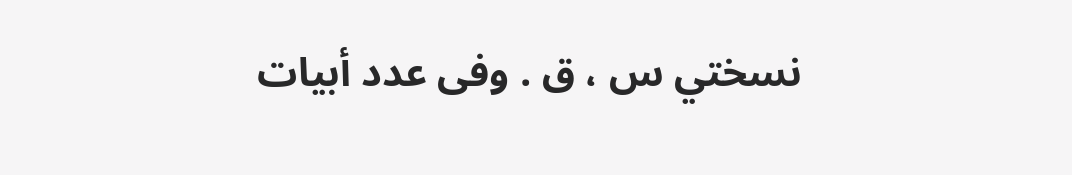نسختي س ، ق . وفى عدد أبيات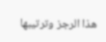هذا الرجز وترتيبها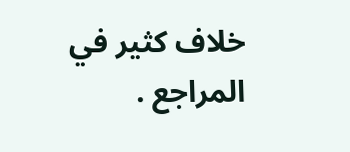خلاف كثير في المراجع .